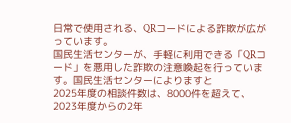日常で使用される、QRコードによる詐欺が広がっています。
国民生活センターが、手軽に利用できる「QRコード」を悪用した詐欺の注意喚起を行っています。国民生活センターによりますと
2025年度の相談件数は、8000件を超えて、2023年度からの2年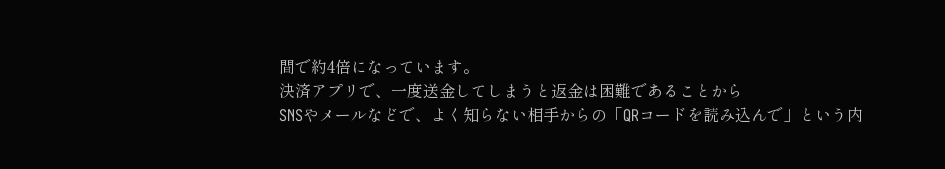間で約4倍になっています。
決済アプリで、一度送金してしまうと返金は困難であることから
SNSやメールなどで、よく知らない相手からの「QRコードを読み込んで」という内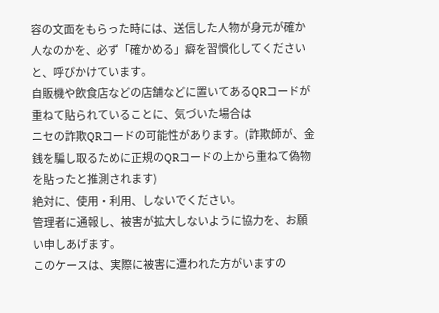容の文面をもらった時には、送信した人物が身元が確か人なのかを、必ず「確かめる」癖を習慣化してくださいと、呼びかけています。
自販機や飲食店などの店舗などに置いてあるQRコードが重ねて貼られていることに、気づいた場合は
ニセの詐欺QRコードの可能性があります。(詐欺師が、金銭を騙し取るために正規のQRコードの上から重ねて偽物を貼ったと推測されます)
絶対に、使用・利用、しないでください。
管理者に通報し、被害が拡大しないように協力を、お願い申しあげます。
このケースは、実際に被害に遭われた方がいますの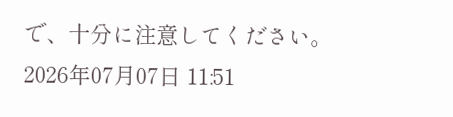で、十分に注意してください。
2026年07月07日 11:51